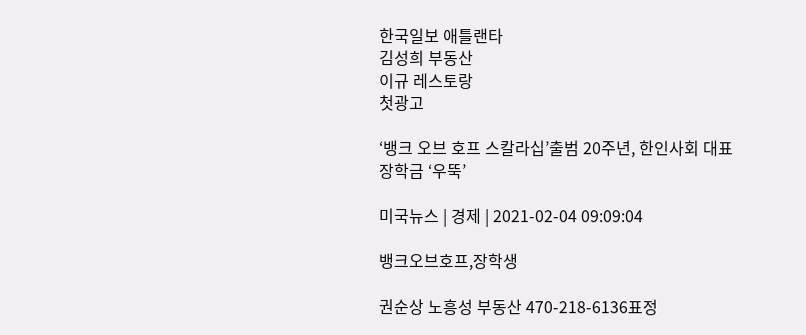한국일보 애틀랜타
김성희 부동산
이규 레스토랑
첫광고

‘뱅크 오브 호프 스칼라십’출범 20주년, 한인사회 대표 장학금 ‘우뚝’

미국뉴스 | 경제 | 2021-02-04 09:09:04

뱅크오브호프,장학생

권순상 노흥성 부동산 470-218-6136표정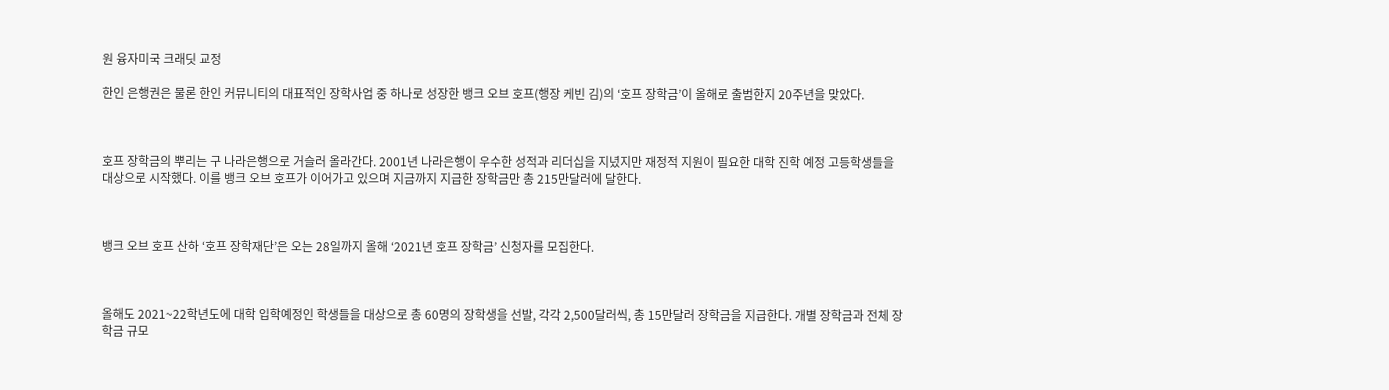원 융자미국 크래딧 교정

한인 은행권은 물론 한인 커뮤니티의 대표적인 장학사업 중 하나로 성장한 뱅크 오브 호프(행장 케빈 김)의 ‘호프 장학금’이 올해로 출범한지 20주년을 맞았다.



호프 장학금의 뿌리는 구 나라은행으로 거슬러 올라간다. 2001년 나라은행이 우수한 성적과 리더십을 지녔지만 재정적 지원이 필요한 대학 진학 예정 고등학생들을 대상으로 시작했다. 이를 뱅크 오브 호프가 이어가고 있으며 지금까지 지급한 장학금만 총 215만달러에 달한다.



뱅크 오브 호프 산하 ‘호프 장학재단’은 오는 28일까지 올해 ‘2021년 호프 장학금’ 신청자를 모집한다.



올해도 2021~22학년도에 대학 입학예정인 학생들을 대상으로 총 60명의 장학생을 선발, 각각 2,500달러씩, 총 15만달러 장학금을 지급한다. 개별 장학금과 전체 장학금 규모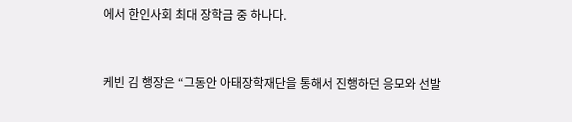에서 한인사회 최대 장학금 중 하나다.



케빈 김 행장은 “그동안 아태장학재단을 통해서 진행하던 응모와 선발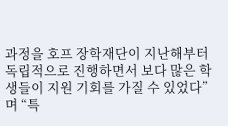과정을 호프 장학재단이 지난해부터 독립적으로 진행하면서 보다 많은 학생들이 지원 기회를 가질 수 있었다”며 “특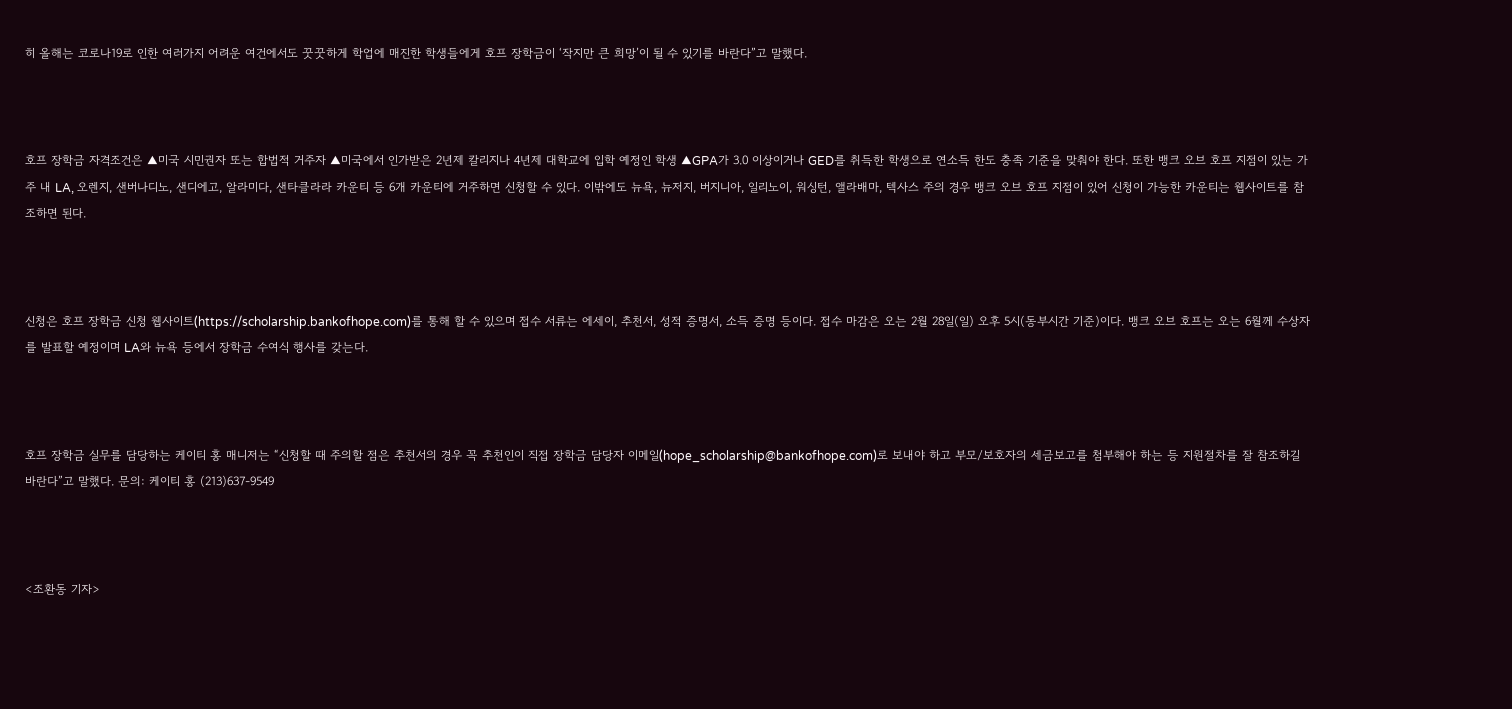히 올해는 코로나19로 인한 여러가지 어려운 여건에서도 꿋꿋하게 학업에 매진한 학생들에게 호프 장학금이 ‘작지만 큰 희망’이 될 수 있기를 바란다”고 말했다.



호프 장학금 자격조건은 ▲미국 시민권자 또는 합법적 거주자 ▲미국에서 인가받은 2년제 칼리지나 4년제 대학교에 입학 예정인 학생 ▲GPA가 3.0 이상이거나 GED를 취득한 학생으로 연소득 한도 충족 기준을 맞춰야 한다. 또한 뱅크 오브 호프 지점이 있는 가주 내 LA, 오렌지, 샌버나디노, 샌디에고, 알라미다, 샌타클라라 카운티 등 6개 카운티에 거주하면 신청할 수 있다. 이밖에도 뉴욕, 뉴저지, 버지니아, 일리노이, 워싱턴, 앨라배마, 텍사스 주의 경우 뱅크 오브 호프 지점이 있어 신청이 가능한 카운티는 웹사이트를 참조하면 된다.



신청은 호프 장학금 신청 웹사이트(https://scholarship.bankofhope.com)를 통해 할 수 있으며 접수 서류는 에세이, 추천서, 성적 증명서, 소득 증명 등이다. 접수 마감은 오는 2월 28일(일) 오후 5시(동부시간 기준)이다. 뱅크 오브 호프는 오는 6월께 수상자를 발표할 예정이며 LA와 뉴욕 등에서 장학금 수여식 행사를 갖는다.



호프 장학금 실무를 담당하는 케이티 홍 매니저는 “신청할 때 주의할 점은 추천서의 경우 꼭 추천인이 직접 장학금 담당자 이메일(hope_scholarship@bankofhope.com)로 보내야 하고 부모/보호자의 세금보고를 첨부해야 하는 등 지원절차를 잘 참조하길 바란다”고 말했다. 문의: 케이티 홍 (213)637-9549



<조환동 기자>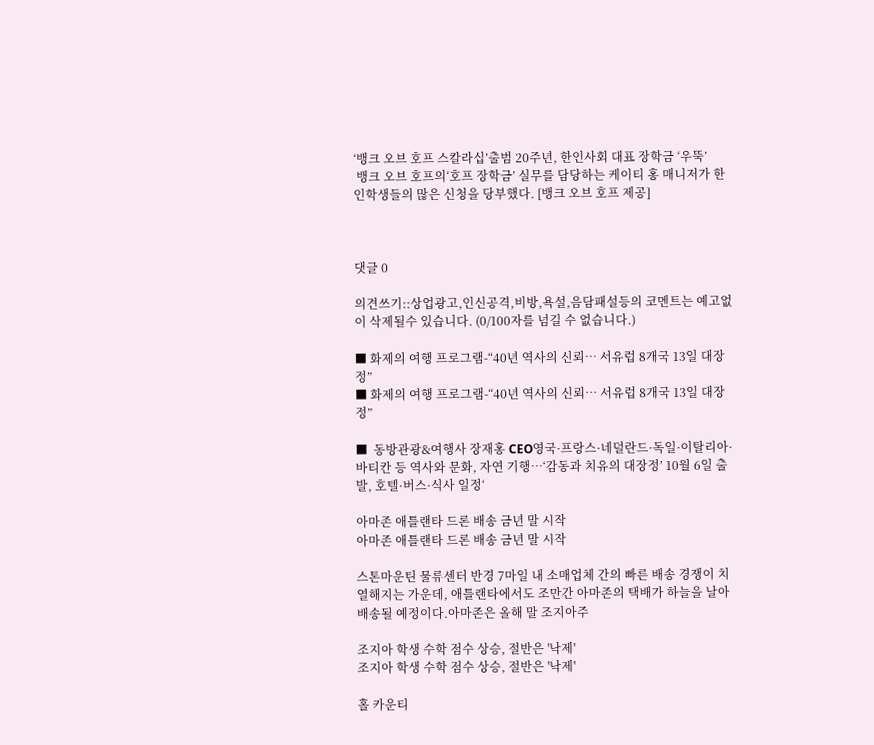‘뱅크 오브 호프 스칼라십’출범 20주년, 한인사회 대표 장학금 ‘우뚝’
 뱅크 오브 호프의‘호프 장학금’ 실무를 담당하는 케이티 홍 매니저가 한인학생들의 많은 신청을 당부했다. [뱅크 오브 호프 제공]



댓글 0

의견쓰기::상업광고,인신공격,비방,욕설,음담패설등의 코멘트는 예고없이 삭제될수 있습니다. (0/100자를 넘길 수 없습니다.)

■ 화제의 여행 프로그램-“40년 역사의 신뢰… 서유럽 8개국 13일 대장정”
■ 화제의 여행 프로그램-“40년 역사의 신뢰… 서유럽 8개국 13일 대장정”

■  동방관광&여행사 장재홍 CEO영국·프랑스·네덜란드·독일·이탈리아·바티칸 등 역사와 문화, 자연 기행…‘감동과 치유의 대장정’ 10월 6일 출발, 호텔·버스·식사 일정‘

아마존 애틀랜타 드론 배송 금년 말 시작
아마존 애틀랜타 드론 배송 금년 말 시작

스톤마운틴 물류센터 반경 7마일 내 소매업체 간의 빠른 배송 경쟁이 치열해지는 가운데, 애틀랜타에서도 조만간 아마존의 택배가 하늘을 날아 배송될 예정이다.아마존은 올해 말 조지아주

조지아 학생 수학 점수 상승, 절반은 '낙제'
조지아 학생 수학 점수 상승, 절반은 '낙제'

홀 카운티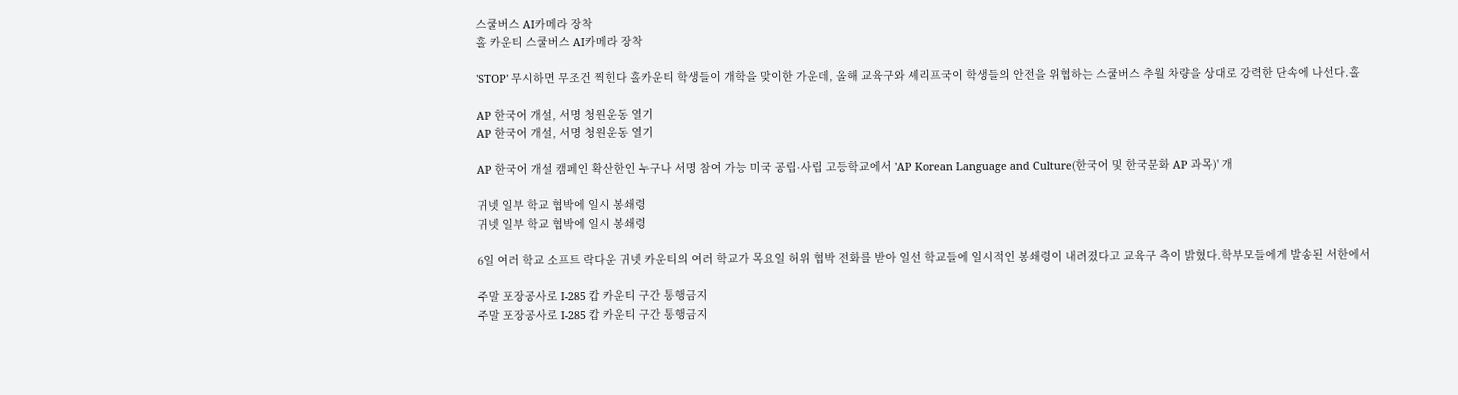스쿨버스 AI카메라 장착
홀 카운티 스쿨버스 AI카메라 장착

'STOP' 무시하면 무조건 찍힌다 홀카운티 학생들이 개학을 맞이한 가운데, 올해 교육구와 셰리프국이 학생들의 안전을 위협하는 스쿨버스 추월 차량을 상대로 강력한 단속에 나선다.홀

AP 한국어 개설, 서명 청원운동 열기
AP 한국어 개설, 서명 청원운동 열기

AP 한국어 개설 캠페인 확산한인 누구나 서명 참여 가능 미국 공립·사립 고등학교에서 'AP Korean Language and Culture(한국어 및 한국문화 AP 과목)' 개

귀넷 일부 학교 협박에 일시 봉쇄령
귀넷 일부 학교 협박에 일시 봉쇄령

6일 여러 학교 소프트 락다운 귀넷 카운티의 여러 학교가 목요일 허위 협박 전화를 받아 일선 학교들에 일시적인 봉쇄령이 내려졌다고 교육구 측이 밝혔다.학부모들에게 발송된 서한에서

주말 포장공사로 I-285 캅 카운티 구간 통행금지
주말 포장공사로 I-285 캅 카운티 구간 통행금지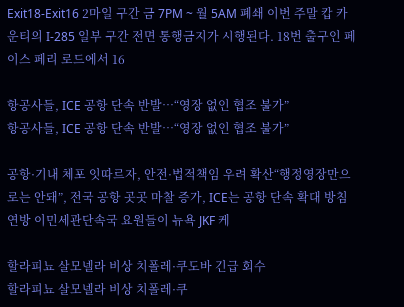Exit18-Exit16 2마일 구간 금 7PM ~ 월 5AM 폐쇄 이번 주말 캅 카운티의 I-285 일부 구간 전면 통행금지가 시행된다. 18번 출구인 페이스 페리 로드에서 16

항공사들, ICE 공항 단속 반발…“영장 없인 협조 불가”
항공사들, ICE 공항 단속 반발…“영장 없인 협조 불가”

공항·기내 체포 잇따르자, 안전·법적책임 우려 확산“행정영장만으로는 안돼”, 전국 공항 곳곳 마찰 증가, ICE는 공항 단속 확대 방침 연방 이민세관단속국 요원들이 뉴욕 JKF 케

할라피뇨 살모넬라 비상 치폴레·쿠도바 긴급 회수
할라피뇨 살모넬라 비상 치폴레·쿠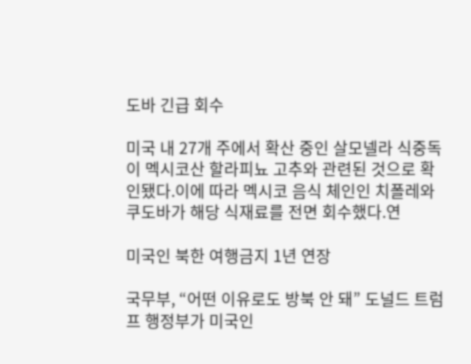도바 긴급 회수

미국 내 27개 주에서 확산 중인 살모넬라 식중독이 멕시코산 할라피뇨 고추와 관련된 것으로 확인됐다.이에 따라 멕시코 음식 체인인 치폴레와 쿠도바가 해당 식재료를 전면 회수했다.연

미국인 북한 여행금지 1년 연장

국무부, “어떤 이유로도 방북 안 돼” 도널드 트럼프 행정부가 미국인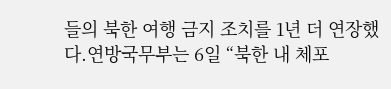들의 북한 여행 금지 조치를 1년 더 연장했다.연방국무부는 6일 “북한 내 체포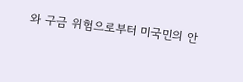와 구금 위험으로부터 미국민의 안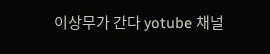이상무가 간다 yotube 채널